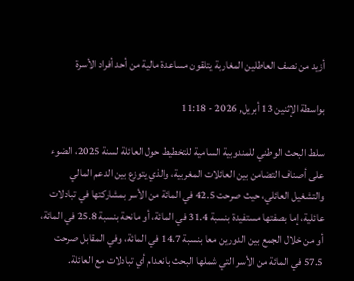أزيد من نصف العاطلين المغاربة يتلقون مساعدة مالية من أحد أفراد الأسرة

بواسطة الإثنين 13 أبريل, 2026 - 11:18

سلط البحث الوطني للمندوبية السامية للتخطيط حول العائلة لسنة 2025، الضوء على أصناف التضامن بين العائلات المغربية، والذي يتوزع بين الدعم المالي والتشغيل العائلي، حيث صرحت 42.5 في المائة من الأسر بمشاركتها في تبادلات عائلية، إما بصفتها مستفيدة بنسبة 31.4 في المائة، أو مانحة بنسبة 25.8 في المائة، أو من خلال الجمع بين الدورين معا بنسبة 14.7 في المائة، وفي المقابل صرحت 57.5 في المائة من الأسر التي شملها البحث بانعدام أي تبادلات مع العائلة.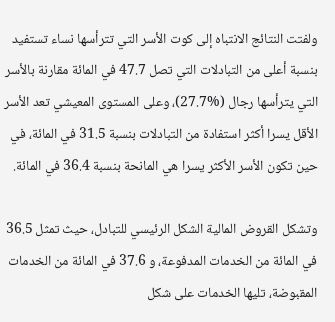ولفتت النتائج الانتباه إلى كوت الأسر التي تترأسها نساء تستفيد بنسبة أعلى من التبادلات التي تصل 47.7 في المائة مقارنة بالأسر التي يترأسها رجال (%27.7)، وعلى المستوى المعيشي تعد الأسر الأقل يسرا أكثر استفادة من التبادلات بنسبة 31.5 في المائة، في حين تكون الأسر الأكثر يسرا هي المانحة بنسبة 36.4 في المائة.

وتشكل القروض المالية الشكل الرئيسي للتبادل، حيث تمثل 36.5 في المائة من الخدمات المدفوعة، و 37.6 في المائة من الخدمات المقبوضة، تليها الخدمات على شكل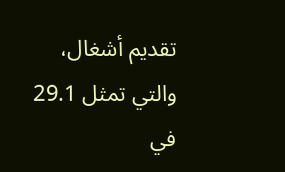تقديم أشغال، والتي تمثل 29.1 في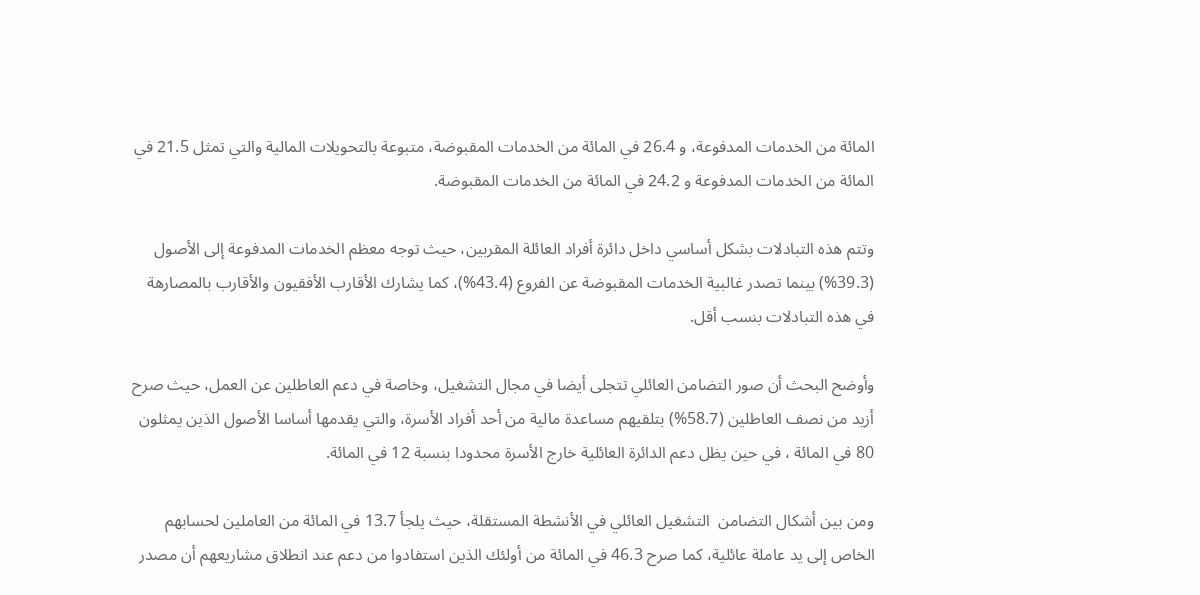المائة من الخدمات المدفوعة، و 26.4 في المائة من الخدمات المقبوضة، متبوعة بالتحويلات المالية والتي تمثل 21.5 في المائة من الخدمات المدفوعة و 24.2 في المائة من الخدمات المقبوضة.

وتتم هذه التبادلات بشكل أساسي داخل دائرة أفراد العائلة المقربين، حيث توجه معظم الخدمات المدفوعة إلى الأصول (39.3%) بينما تصدر غالبية الخدمات المقبوضة عن الفروع (43.4%)، كما يشارك الأقارب الأفقيون والأقارب بالمصارهة في هذه التبادلات بنسب أقل.

وأوضح البحث أن صور التضامن العائلي تتجلى أيضا في مجال التشغيل، وخاصة في دعم العاطلين عن العمل، حيث صرح أزيد من نصف العاطلين (58.7%) بتلقيهم مساعدة مالية من أحد أفراد الأسرة، والتي يقدمها أساسا الأصول الذين يمثلون 80 في المائة ، في حين يظل دعم الدائرة العائلية خارج الأسرة محدودا بنسبة 12 في المائة.

ومن بين أشكال التضامن  التشغيل العائلي في الأنشطة المستقلة، حيث يلجأ 13.7 في المائة من العاملين لحسابهم الخاص إلى يد عاملة عائلية، كما صرح 46.3 في المائة من أولئك الذين استفادوا من دعم عند انطلاق مشاريعهم أن مصدر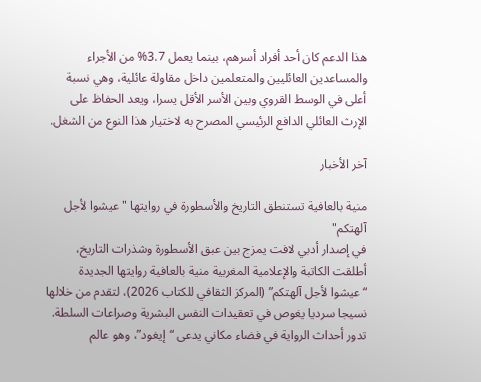هذا الدعم كان أحد أفراد أسرهم، بينما يعمل 3.7% من الأجراء والمساعدين العائليين والمتعلمين داخل مقاولة عائلية، وهي نسبة أعلى في الوسط القروي وبين الأسر الأقل يسرا، ويعد الحفاظ على الإرث العائلي الدافع الرئيسي المصرح به لاختيار هذا النوع من الشغل.

آخر الأخبار

منية بالعافية تستنطق التاريخ والأسطورة في روايتها "عيشوا لأجل آلهتكم"
في إصدار أدبي لافت يمزج بين عبق الأسطورة وشذرات التاريخ، أطلقت الكاتبة والإعلامية المغربية منية بالعافية روايتها الجديدة “عيشوا لأجل آلهتكم” (المركز الثقافي للكتاب 2026)، لتقدم من خلالها نسيجا سرديا يغوص في تعقيدات النفس البشرية وصراعات السلطة. تدور أحداث الرواية في فضاء مكاني يدعى “إيغود”، وهو عالم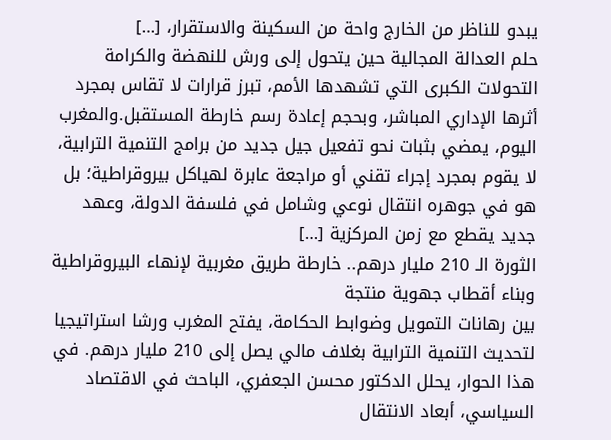يبدو للناظر من الخارج واحة من السكينة والاستقرار، […]
حلم العدالة المجالية حين يتحول إلى ورش للنهضة والكرامة
التحولات الكبرى التي تشهدها الأمم، تبرز قرارات لا تقاس بمجرد أثرها الإداري المباشر، وبحجم إعادة رسم خارطة المستقبل.والمغرب اليوم، يمضي بثبات نحو تفعيل جيل جديد من برامج التنمية الترابية، لا يقوم بمجرد إجراء تقني أو مراجعة عابرة لهياكل بيروقراطية؛ بل هو في جوهره انتقال نوعي وشامل في فلسفة الدولة، وعهد جديد يقطع مع زمن المركزية […]
الثورة الـ 210 مليار درهم.. خارطة طريق مغربية لإنهاء البيروقراطية وبناء أقطاب جهوية منتجة
بين رهانات التمويل وضوابط الحكامة، يفتح المغرب ورشا استراتيجيا لتحديث التنمية الترابية بغلاف مالي يصل إلى 210 مليار درهم. في هذا الحوار، يحلل الدكتور محسن الجعفري، الباحث في الاقتصاد السياسي، أبعاد الانتقال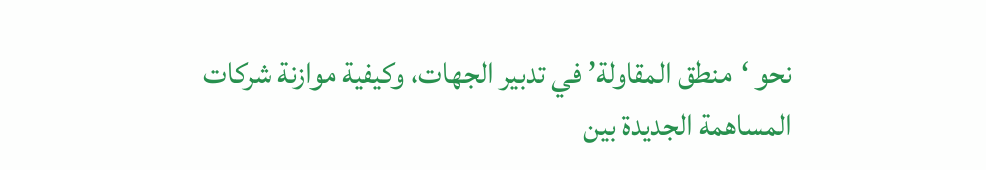نحو ‘منطق المقاولة’ في تدبير الجهات، وكيفية موازنة شركات المساهمة الجديدة بين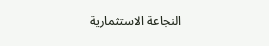النجاعة الاستثمارية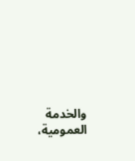والخدمة العمومية،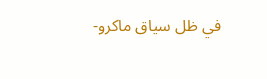في ظل سياق ماكرو-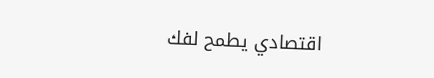اقتصادي يطمح لفك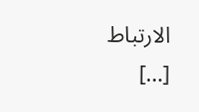الارتباط […]